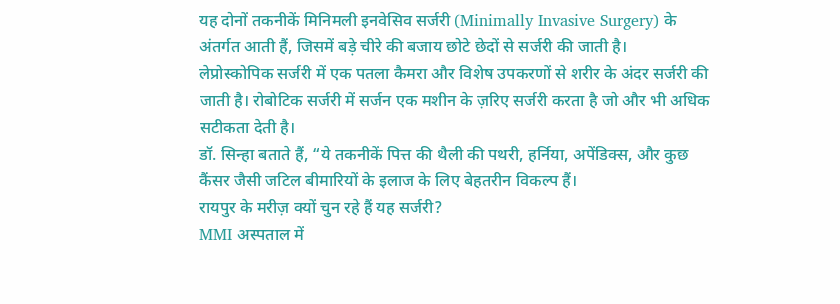यह दोनों तकनीकें मिनिमली इनवेसिव सर्जरी (Minimally Invasive Surgery) के अंतर्गत आती हैं, जिसमें बड़े चीरे की बजाय छोटे छेदों से सर्जरी की जाती है।
लेप्रोस्कोपिक सर्जरी में एक पतला कैमरा और विशेष उपकरणों से शरीर के अंदर सर्जरी की जाती है। रोबोटिक सर्जरी में सर्जन एक मशीन के ज़रिए सर्जरी करता है जो और भी अधिक सटीकता देती है।
डॉ. सिन्हा बताते हैं, “ये तकनीकें पित्त की थैली की पथरी, हर्निया, अपेंडिक्स, और कुछ कैंसर जैसी जटिल बीमारियों के इलाज के लिए बेहतरीन विकल्प हैं।
रायपुर के मरीज़ क्यों चुन रहे हैं यह सर्जरी?
MMI अस्पताल में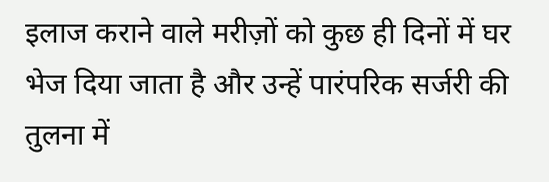इलाज कराने वाले मरीज़ों को कुछ ही दिनों में घर भेज दिया जाता है और उन्हें पारंपरिक सर्जरी की तुलना में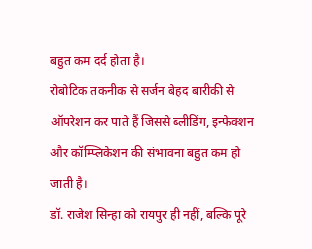बहुत कम दर्द होता है।
रोबोटिक तकनीक से सर्जन बेहद बारीकी से ऑपरेशन कर पाते हैं जिससे ब्लीडिंग, इन्फेक्शन और कॉम्प्लिकेशन की संभावना बहुत कम हो जाती है।
डॉ. राजेश सिन्हा को रायपुर ही नहीं, बल्कि पूरे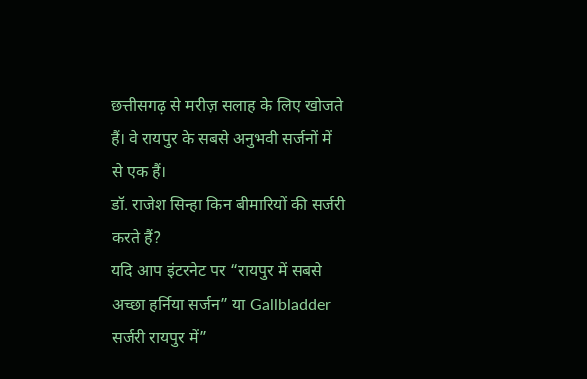छत्तीसगढ़ से मरीज़ सलाह के लिए खोजते हैं। वे रायपुर के सबसे अनुभवी सर्जनों में से एक हैं।
डॉ. राजेश सिन्हा किन बीमारियों की सर्जरी करते हैं?
यदि आप इंटरनेट पर “रायपुर में सबसे अच्छा हर्निया सर्जन” या Gallbladder सर्जरी रायपुर में”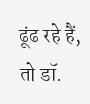ढूंढ रहे हैं, तो डॉ.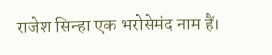राजेश सिन्हा एक भरोसेमंद नाम हैं।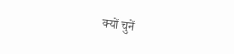क्यों चुनें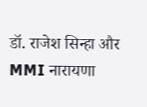डॉ. राजेश सिन्हा और MMI नारायणा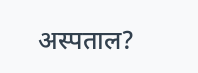अस्पताल?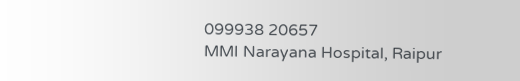099938 20657
MMI Narayana Hospital, Raipur